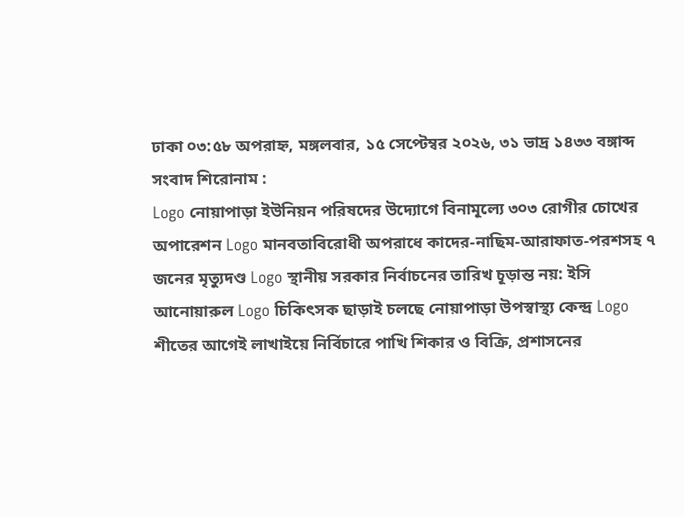ঢাকা ০৩:৫৮ অপরাহ্ন, মঙ্গলবার, ১৫ সেপ্টেম্বর ২০২৬, ৩১ ভাদ্র ১৪৩৩ বঙ্গাব্দ
সংবাদ শিরোনাম :
Logo নোয়াপাড়া ইউনিয়ন পরিষদের উদ্যোগে বিনামূল্যে ৩০৩ রোগীর চোখের অপারেশন Logo মানবতাবিরোধী অপরাধে কাদের-নাছিম-আরাফাত-পরশসহ ৭ জনের মৃত্যুদণ্ড Logo স্থানীয় সরকার নির্বাচনের তারিখ চূড়ান্ত নয়: ইসি আনোয়ারুল Logo চিকিৎসক ছাড়াই চলছে নোয়াপাড়া উপস্বাস্থ্য কেন্দ্র Logo শীতের আগেই লাখাইয়ে নির্বিচারে পাখি শিকার ও বিক্রি, প্রশাসনের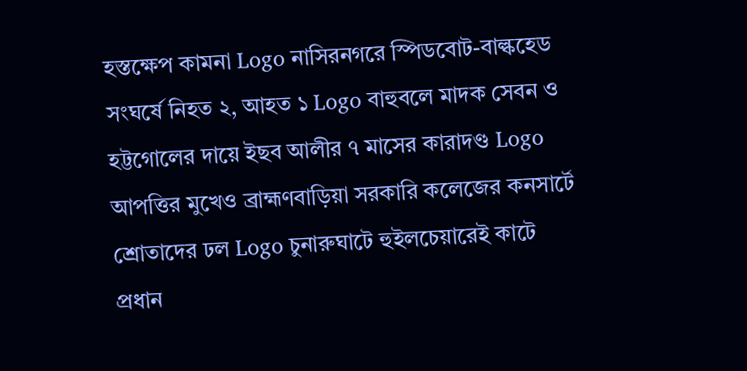হস্তক্ষেপ কামনা Logo নাসিরনগরে স্পিডবোট-বাল্কহেড সংঘর্ষে নিহত ২, আহত ১ Logo বাহুবলে মাদক সেবন ও হট্টগোলের দায়ে ইছব আলীর ৭ মাসের কারাদণ্ড Logo আপত্তির মুখেও ব্রাহ্মণবাড়িয়া সরকারি কলেজের কনসার্টে শ্রোতাদের ঢল Logo চুনারুঘাটে হুইলচেয়ারেই কাটে প্রধান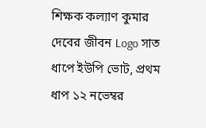শিক্ষক কল্যাণ কুমার দেবের জীবন Logo সাত ধাপে ইউপি ভোট, প্রথম ধাপ ১২ নভেম্বর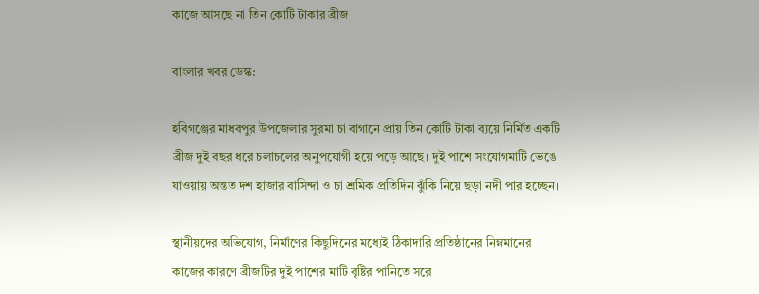কাজে আসছে না তিন কোটি টাকার ব্রীজ

বাংলার খবর ডেস্ক:

হবিগঞ্জের মাধবপুর উপজেলার সুরমা চা বাগানে প্রায় তিন কোটি টাকা ব্যয়ে নির্মিত একটি ব্রীজ দুই বছর ধরে চলাচলের অনুপযোগী হয়ে পড়ে আছে। দুই পাশে সংযোগমাটি ভেঙে যাওয়ায় অন্তত দশ হাজার বাসিন্দা ও চা শ্রমিক প্রতিদিন ঝুঁকি নিয়ে ছড়া নদী পার হচ্ছেন।

স্থানীয়দের অভিযোগ, নির্মাণের কিছুদিনের মধ্যেই ঠিকাদারি প্রতিষ্ঠানের নিম্নমানের কাজের কারণে ব্রীজটির দুই পাশের মাটি বৃষ্টির পানিতে সরে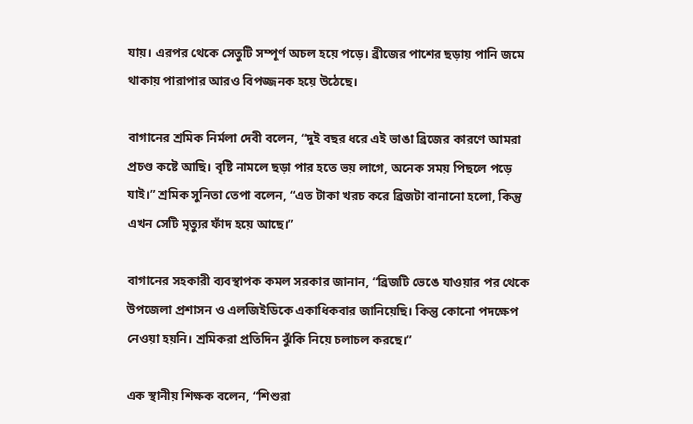যায়। এরপর থেকে সেতুটি সম্পূর্ণ অচল হয়ে পড়ে। ব্রীজের পাশের ছড়ায় পানি জমে থাকায় পারাপার আরও বিপজ্জনক হয়ে উঠেছে।

বাগানের শ্রমিক নির্মলা দেবী বলেন, “দুই বছর ধরে এই ভাঙা ব্রিজের কারণে আমরা প্রচণ্ড কষ্টে আছি। বৃষ্টি নামলে ছড়া পার হতে ভয় লাগে, অনেক সময় পিছলে পড়ে যাই।” শ্রমিক সুনিতা তেপা বলেন, “এত টাকা খরচ করে ব্রিজটা বানানো হলো, কিন্তু এখন সেটি মৃত্যুর ফাঁদ হয়ে আছে।”

বাগানের সহকারী ব্যবস্থাপক কমল সরকার জানান, “ব্রিজটি ভেঙে যাওয়ার পর থেকে উপজেলা প্রশাসন ও এলজিইডিকে একাধিকবার জানিয়েছি। কিন্তু কোনো পদক্ষেপ নেওয়া হয়নি। শ্রমিকরা প্রতিদিন ঝুঁকি নিয়ে চলাচল করছে।”

এক স্থানীয় শিক্ষক বলেন, “শিশুরা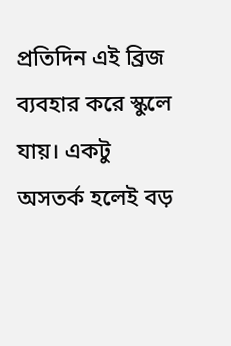প্রতিদিন এই ব্রিজ ব্যবহার করে স্কুলে যায়। একটু অসতর্ক হলেই বড়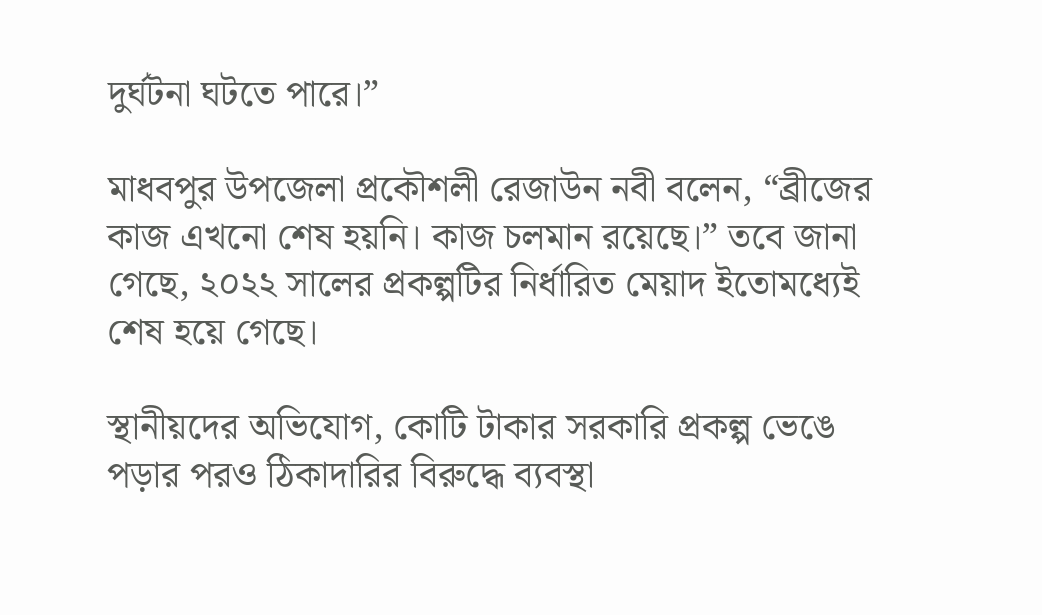দুর্ঘটনা ঘটতে পারে।”

মাধবপুর উপজেলা প্রকৌশলী রেজাউন নবী বলেন, “ব্রীজের কাজ এখনো শেষ হয়নি। কাজ চলমান রয়েছে।” তবে জানা গেছে, ২০২২ সালের প্রকল্পটির নির্ধারিত মেয়াদ ইতোমধ্যেই শেষ হয়ে গেছে।

স্থানীয়দের অভিযোগ, কোটি টাকার সরকারি প্রকল্প ভেঙে পড়ার পরও ঠিকাদারির বিরুদ্ধে ব্যবস্থা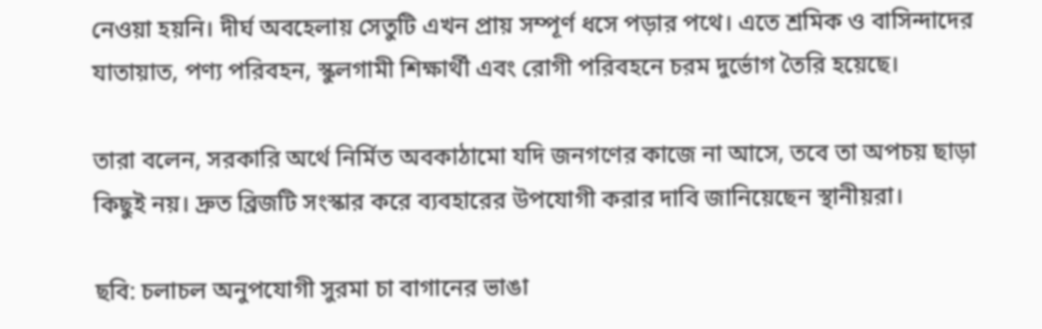নেওয়া হয়নি। দীর্ঘ অবহেলায় সেতুটি এখন প্রায় সম্পূর্ণ ধসে পড়ার পথে। এতে শ্রমিক ও বাসিন্দাদের যাতায়াত, পণ্য পরিবহন, স্কুলগামী শিক্ষার্থী এবং রোগী পরিবহনে চরম দুর্ভোগ তৈরি হয়েছে।

তারা বলেন, সরকারি অর্থে নির্মিত অবকাঠামো যদি জনগণের কাজে না আসে, তবে তা অপচয় ছাড়া কিছুই নয়। দ্রুত ব্রিজটি সংস্কার করে ব্যবহারের উপযোগী করার দাবি জানিয়েছেন স্থানীয়রা।

ছবি: চলাচল অনুপযোগী সুরমা চা বাগানের ভাঙা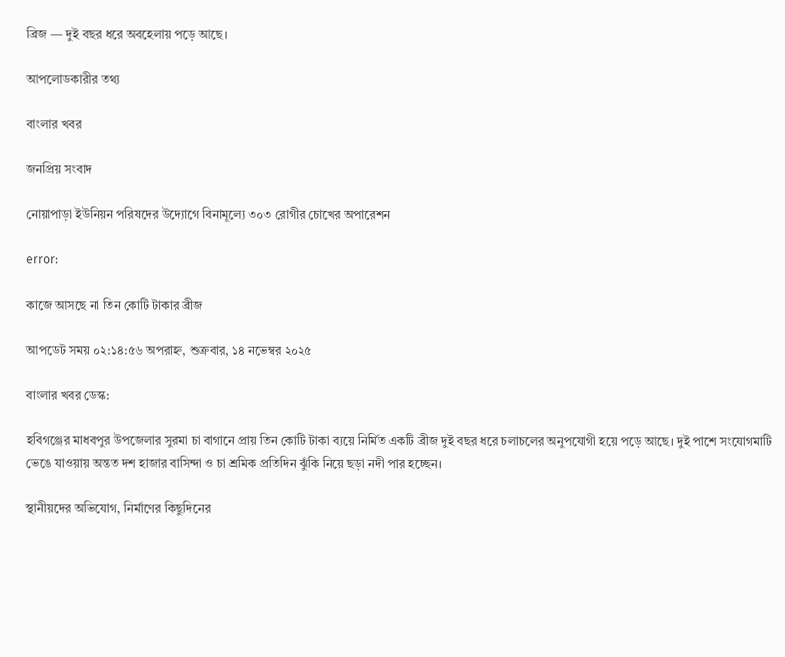ব্রিজ — দুই বছর ধরে অবহেলায় পড়ে আছে।

আপলোডকারীর তথ্য

বাংলার খবর

জনপ্রিয় সংবাদ

নোয়াপাড়া ইউনিয়ন পরিষদের উদ্যোগে বিনামূল্যে ৩০৩ রোগীর চোখের অপারেশন

error:

কাজে আসছে না তিন কোটি টাকার ব্রীজ

আপডেট সময় ০২:১৪:৫৬ অপরাহ্ন, শুক্রবার, ১৪ নভেম্বর ২০২৫

বাংলার খবর ডেস্ক:

হবিগঞ্জের মাধবপুর উপজেলার সুরমা চা বাগানে প্রায় তিন কোটি টাকা ব্যয়ে নির্মিত একটি ব্রীজ দুই বছর ধরে চলাচলের অনুপযোগী হয়ে পড়ে আছে। দুই পাশে সংযোগমাটি ভেঙে যাওয়ায় অন্তত দশ হাজার বাসিন্দা ও চা শ্রমিক প্রতিদিন ঝুঁকি নিয়ে ছড়া নদী পার হচ্ছেন।

স্থানীয়দের অভিযোগ, নির্মাণের কিছুদিনের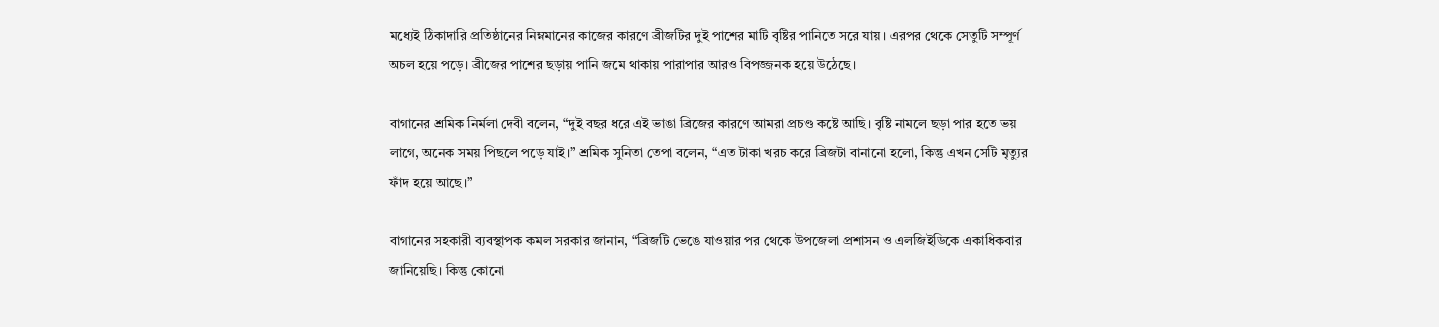মধ্যেই ঠিকাদারি প্রতিষ্ঠানের নিম্নমানের কাজের কারণে ব্রীজটির দুই পাশের মাটি বৃষ্টির পানিতে সরে যায়। এরপর থেকে সেতুটি সম্পূর্ণ অচল হয়ে পড়ে। ব্রীজের পাশের ছড়ায় পানি জমে থাকায় পারাপার আরও বিপজ্জনক হয়ে উঠেছে।

বাগানের শ্রমিক নির্মলা দেবী বলেন, “দুই বছর ধরে এই ভাঙা ব্রিজের কারণে আমরা প্রচণ্ড কষ্টে আছি। বৃষ্টি নামলে ছড়া পার হতে ভয় লাগে, অনেক সময় পিছলে পড়ে যাই।” শ্রমিক সুনিতা তেপা বলেন, “এত টাকা খরচ করে ব্রিজটা বানানো হলো, কিন্তু এখন সেটি মৃত্যুর ফাঁদ হয়ে আছে।”

বাগানের সহকারী ব্যবস্থাপক কমল সরকার জানান, “ব্রিজটি ভেঙে যাওয়ার পর থেকে উপজেলা প্রশাসন ও এলজিইডিকে একাধিকবার জানিয়েছি। কিন্তু কোনো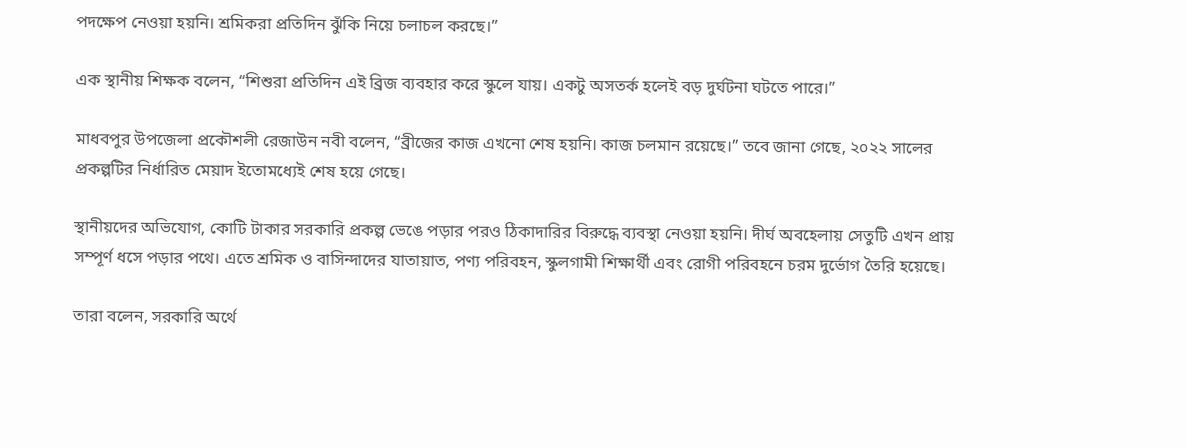পদক্ষেপ নেওয়া হয়নি। শ্রমিকরা প্রতিদিন ঝুঁকি নিয়ে চলাচল করছে।”

এক স্থানীয় শিক্ষক বলেন, “শিশুরা প্রতিদিন এই ব্রিজ ব্যবহার করে স্কুলে যায়। একটু অসতর্ক হলেই বড় দুর্ঘটনা ঘটতে পারে।”

মাধবপুর উপজেলা প্রকৌশলী রেজাউন নবী বলেন, “ব্রীজের কাজ এখনো শেষ হয়নি। কাজ চলমান রয়েছে।” তবে জানা গেছে, ২০২২ সালের প্রকল্পটির নির্ধারিত মেয়াদ ইতোমধ্যেই শেষ হয়ে গেছে।

স্থানীয়দের অভিযোগ, কোটি টাকার সরকারি প্রকল্প ভেঙে পড়ার পরও ঠিকাদারির বিরুদ্ধে ব্যবস্থা নেওয়া হয়নি। দীর্ঘ অবহেলায় সেতুটি এখন প্রায় সম্পূর্ণ ধসে পড়ার পথে। এতে শ্রমিক ও বাসিন্দাদের যাতায়াত, পণ্য পরিবহন, স্কুলগামী শিক্ষার্থী এবং রোগী পরিবহনে চরম দুর্ভোগ তৈরি হয়েছে।

তারা বলেন, সরকারি অর্থে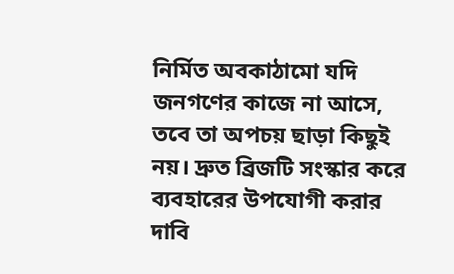নির্মিত অবকাঠামো যদি জনগণের কাজে না আসে, তবে তা অপচয় ছাড়া কিছুই নয়। দ্রুত ব্রিজটি সংস্কার করে ব্যবহারের উপযোগী করার দাবি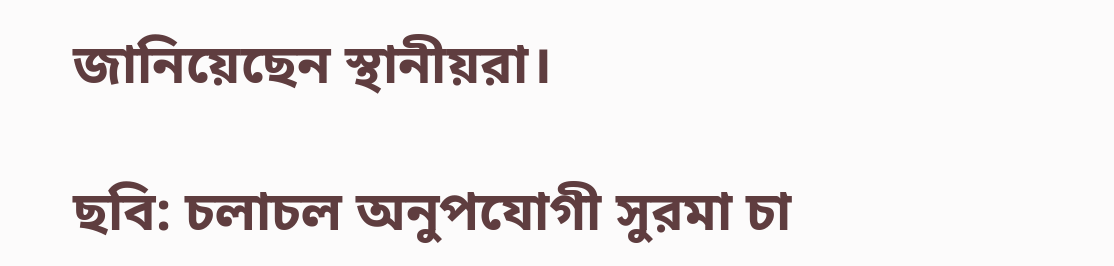জানিয়েছেন স্থানীয়রা।

ছবি: চলাচল অনুপযোগী সুরমা চা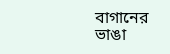বাগানের ভাঙা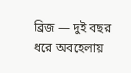ব্রিজ — দুই বছর ধরে অবহেলায়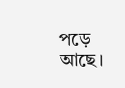পড়ে আছে।